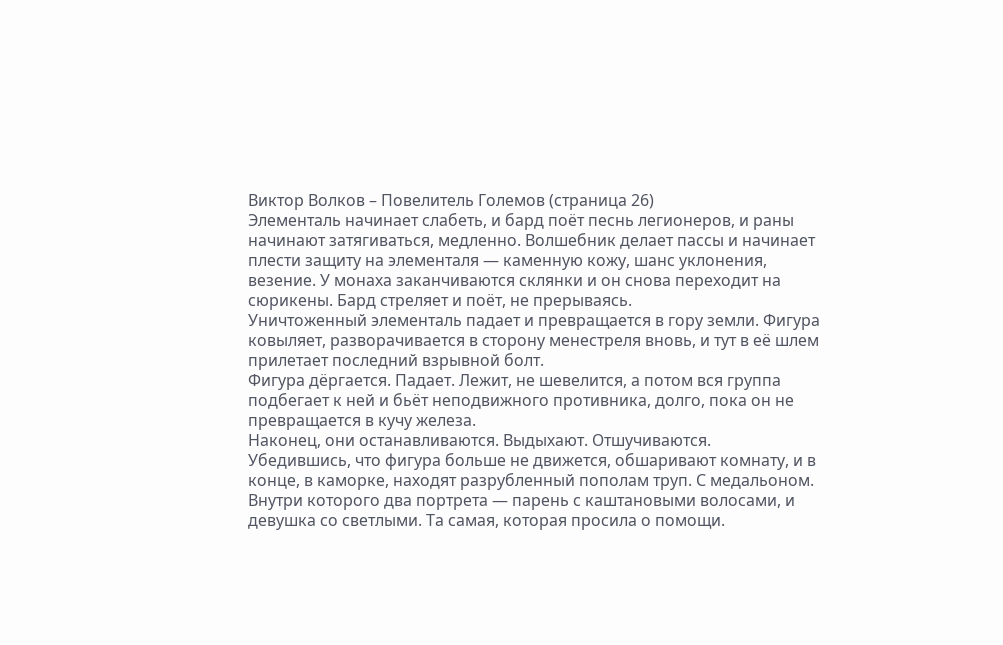Виктор Волков – Повелитель Големов (страница 26)
Элементаль начинает слабеть, и бард поёт песнь легионеров, и раны начинают затягиваться, медленно. Волшебник делает пассы и начинает плести защиту на элементаля — каменную кожу, шанс уклонения, везение. У монаха заканчиваются склянки и он снова переходит на сюрикены. Бард стреляет и поёт, не прерываясь.
Уничтоженный элементаль падает и превращается в гору земли. Фигура ковыляет, разворачивается в сторону менестреля вновь, и тут в её шлем прилетает последний взрывной болт.
Фигура дёргается. Падает. Лежит, не шевелится, а потом вся группа подбегает к ней и бьёт неподвижного противника, долго, пока он не превращается в кучу железа.
Наконец, они останавливаются. Выдыхают. Отшучиваются.
Убедившись, что фигура больше не движется, обшаривают комнату, и в конце, в каморке, находят разрубленный пополам труп. С медальоном. Внутри которого два портрета — парень с каштановыми волосами, и девушка со светлыми. Та самая, которая просила о помощи.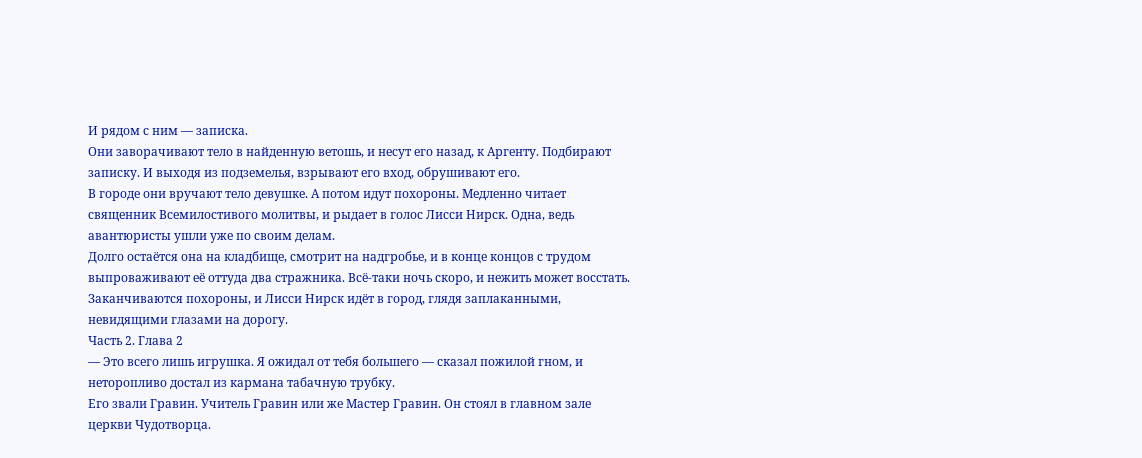И рядом с ним — записка.
Они заворачивают тело в найденную ветошь, и несут его назад, к Аргенту. Подбирают записку. И выходя из подземелья, взрывают его вход, обрушивают его.
В городе они вручают тело девушке. А потом идут похороны. Медленно читает священник Всемилостивого молитвы, и рыдает в голос Лисси Нирск. Одна, ведь авантюристы ушли уже по своим делам.
Долго остаётся она на кладбище, смотрит на надгробье, и в конце концов с трудом выпроваживают её оттуда два стражника. Всё-таки ночь скоро, и нежить может восстать.
Заканчиваются похороны, и Лисси Нирск идёт в город, глядя заплаканными, невидящими глазами на дорогу.
Часть 2. Глава 2
— Это всего лишь игрушка. Я ожидал от тебя большего — сказал пожилой гном, и неторопливо достал из кармана табачную трубку.
Его звали Гравин. Учитель Гравин или же Мастер Гравин. Он стоял в главном зале церкви Чудотворца.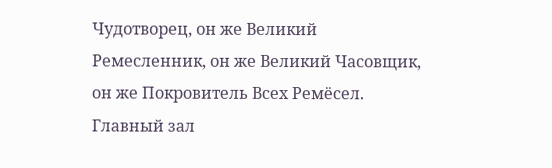Чудотворец, он же Великий Ремесленник, он же Великий Часовщик, он же Покровитель Всех Ремёсел. Главный зал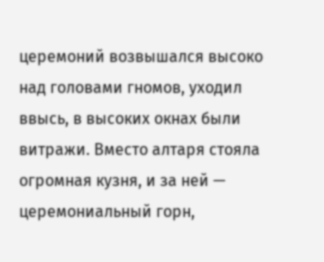церемоний возвышался высоко над головами гномов, уходил ввысь, в высоких окнах были витражи. Вместо алтаря стояла огромная кузня, и за ней — церемониальный горн,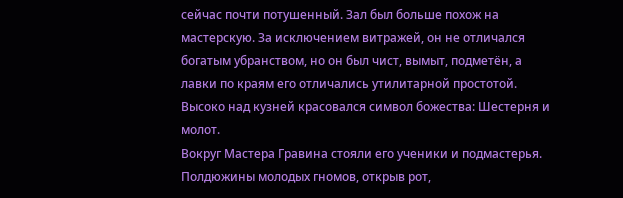сейчас почти потушенный. Зал был больше похож на мастерскую. За исключением витражей, он не отличался богатым убранством, но он был чист, вымыт, подметён, а лавки по краям его отличались утилитарной простотой. Высоко над кузней красовался символ божества: Шестерня и молот.
Вокруг Мастера Гравина стояли его ученики и подмастерья. Полдюжины молодых гномов, открыв рот,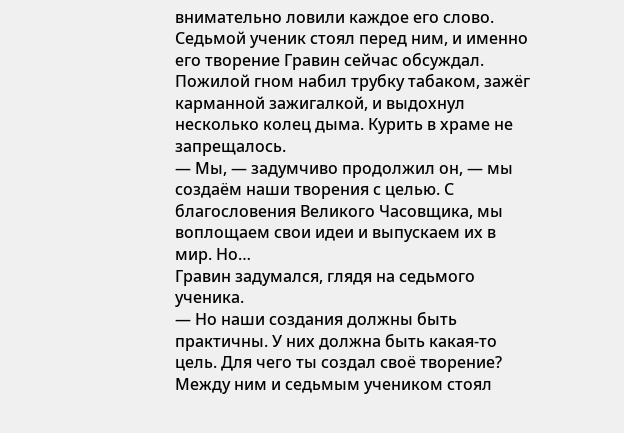внимательно ловили каждое его слово. Седьмой ученик стоял перед ним, и именно его творение Гравин сейчас обсуждал.
Пожилой гном набил трубку табаком, зажёг карманной зажигалкой, и выдохнул несколько колец дыма. Курить в храме не запрещалось.
— Мы, — задумчиво продолжил он, — мы создаём наши творения с целью. С благословения Великого Часовщика, мы воплощаем свои идеи и выпускаем их в мир. Но…
Гравин задумался, глядя на седьмого ученика.
— Но наши создания должны быть практичны. У них должна быть какая-то цель. Для чего ты создал своё творение?
Между ним и седьмым учеником стоял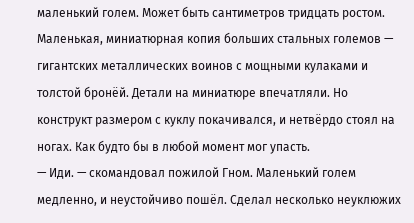маленький голем. Может быть сантиметров тридцать ростом. Маленькая, миниатюрная копия больших стальных големов — гигантских металлических воинов с мощными кулаками и толстой бронёй. Детали на миниатюре впечатляли. Но конструкт размером с куклу покачивался, и нетвёрдо стоял на ногах. Как будто бы в любой момент мог упасть.
— Иди. — скомандовал пожилой Гном. Маленький голем медленно, и неустойчиво пошёл. Сделал несколько неуклюжих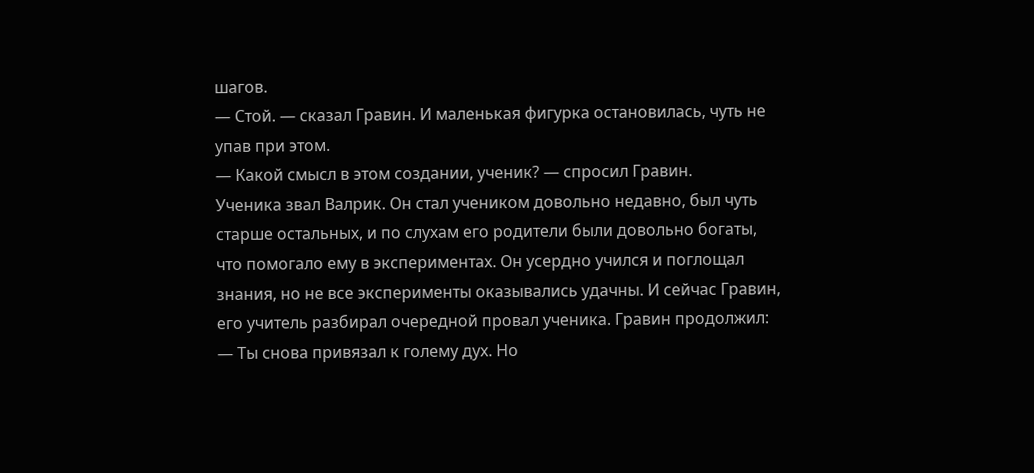шагов.
— Стой. — сказал Гравин. И маленькая фигурка остановилась, чуть не упав при этом.
— Какой смысл в этом создании, ученик? — спросил Гравин.
Ученика звал Валрик. Он стал учеником довольно недавно, был чуть старше остальных, и по слухам его родители были довольно богаты, что помогало ему в экспериментах. Он усердно учился и поглощал знания, но не все эксперименты оказывались удачны. И сейчас Гравин, его учитель разбирал очередной провал ученика. Гравин продолжил:
— Ты снова привязал к голему дух. Но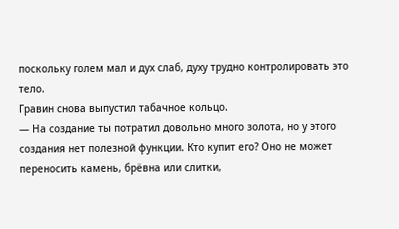поскольку голем мал и дух слаб, духу трудно контролировать это тело.
Гравин снова выпустил табачное кольцо.
— На создание ты потратил довольно много золота, но у этого создания нет полезной функции. Кто купит его? Оно не может переносить камень, брёвна или слитки,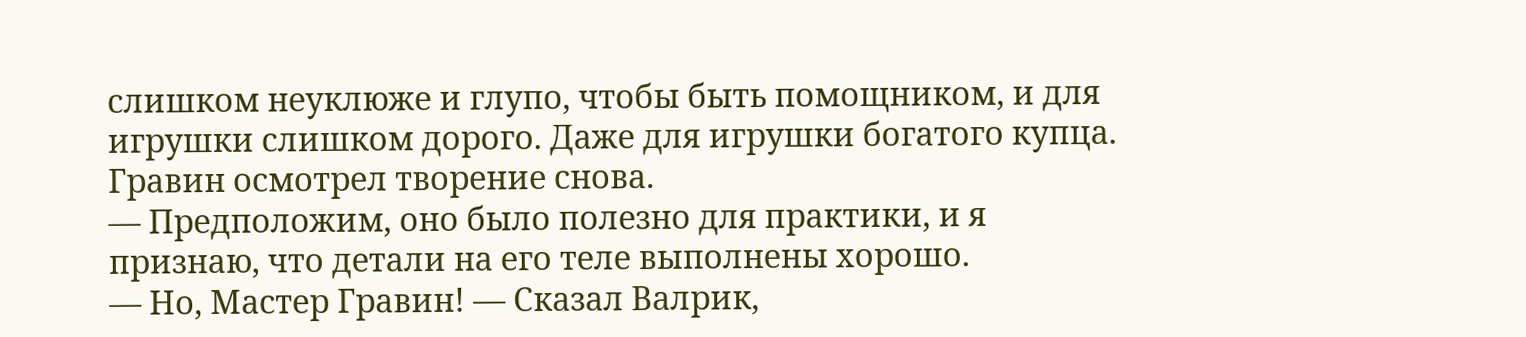слишком неуклюже и глупо, чтобы быть помощником, и для игрушки слишком дорого. Даже для игрушки богатого купца.
Гравин осмотрел творение снова.
— Предположим, оно было полезно для практики, и я признаю, что детали на его теле выполнены хорошо.
— Но, Мастер Гравин! — Сказал Валрик,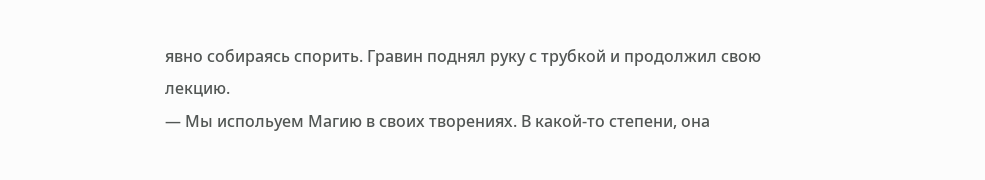явно собираясь спорить. Гравин поднял руку с трубкой и продолжил свою лекцию.
— Мы испольуем Магию в своих творениях. В какой-то степени, она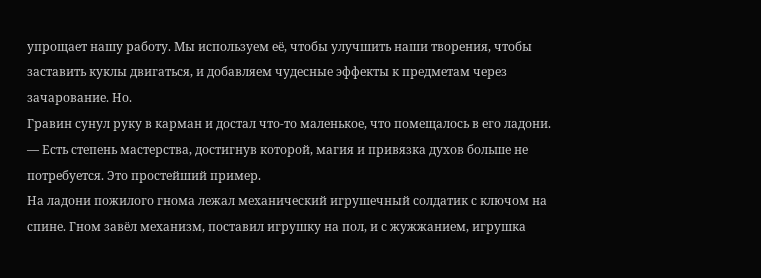упрощает нашу работу. Мы используем её, чтобы улучшить наши творения, чтобы заставить куклы двигаться, и добавляем чудесные эффекты к предметам через зачарование. Но.
Гравин сунул руку в карман и достал что-то маленькое, что помещалось в его ладони.
— Есть степень мастерства, достигнув которой, магия и привязка духов больше не потребуется. Это простейший пример.
На ладони пожилого гнома лежал механический игрушечный солдатик с ключом на спине. Гном завёл механизм, поставил игрушку на пол, и с жужжанием, игрушка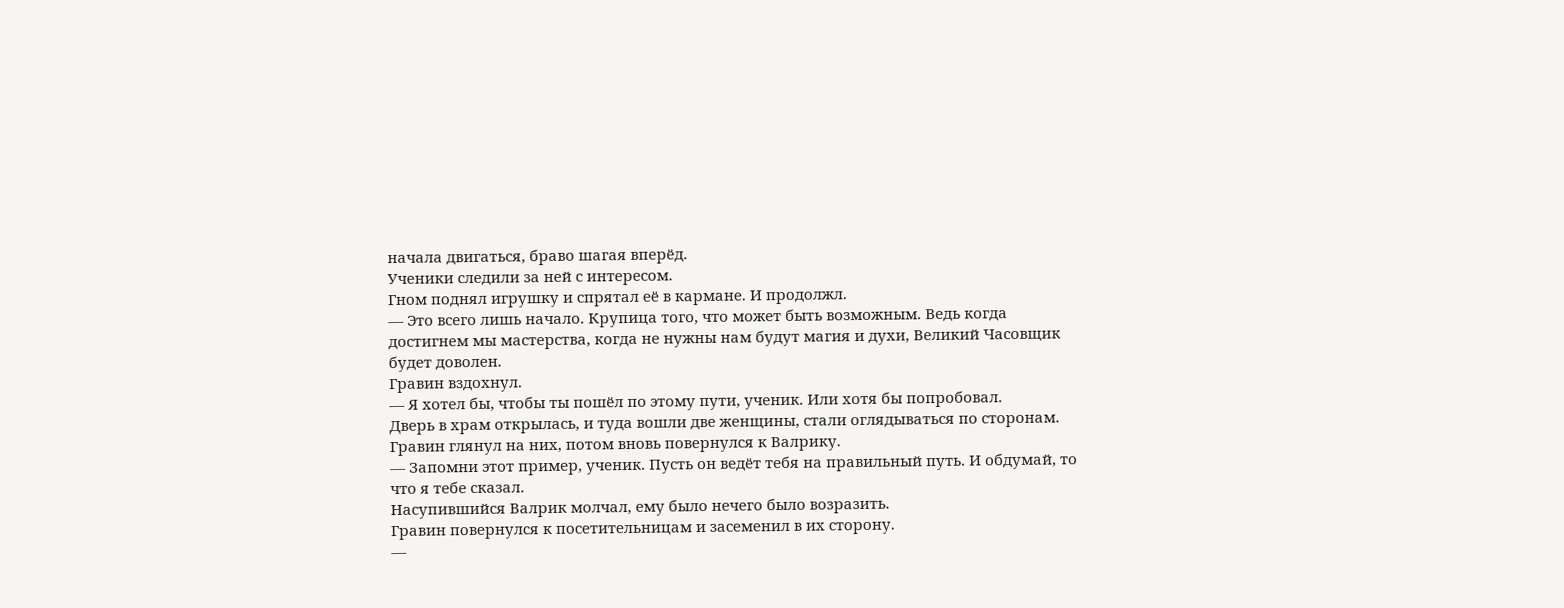начала двигаться, браво шагая вперёд.
Ученики следили за ней с интересом.
Гном поднял игрушку и спрятал её в кармане. И продолжл.
— Это всего лишь начало. Крупица того, что может быть возможным. Ведь когда достигнем мы мастерства, когда не нужны нам будут магия и духи, Великий Часовщик будет доволен.
Гравин вздохнул.
— Я хотел бы, чтобы ты пошёл по этому пути, ученик. Или хотя бы попробовал.
Дверь в храм открылась, и туда вошли две женщины, стали оглядываться по сторонам. Гравин глянул на них, потом вновь повернулся к Валрику.
— Запомни этот пример, ученик. Пусть он ведёт тебя на правильный путь. И обдумай, то что я тебе сказал.
Насупившийся Валрик молчал, ему было нечего было возразить.
Гравин повернулся к посетительницам и засеменил в их сторону.
—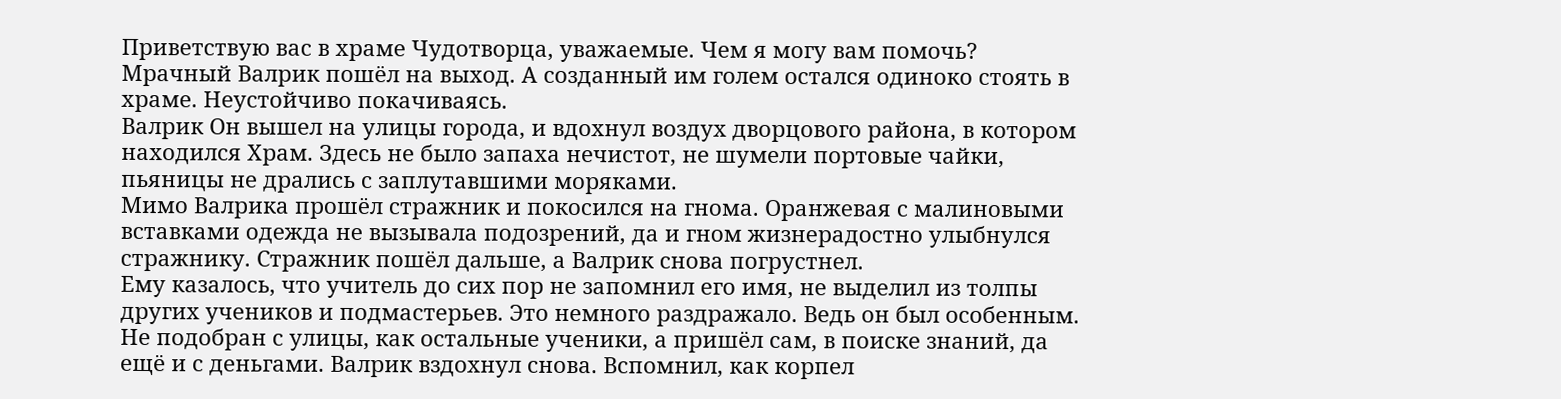Приветствую вас в храме Чудотворца, уважаемые. Чем я могу вам помочь?
Мрачный Валрик пошёл на выход. А созданный им голем остался одиноко стоять в храме. Неустойчиво покачиваясь.
Валрик Он вышел на улицы города, и вдохнул воздух дворцового района, в котором находился Храм. Здесь не было запаха нечистот, не шумели портовые чайки, пьяницы не дрались с заплутавшими моряками.
Мимо Валрика прошёл стражник и покосился на гнома. Оранжевая с малиновыми вставками одежда не вызывала подозрений, да и гном жизнерадостно улыбнулся стражнику. Стражник пошёл дальше, а Валрик снова погрустнел.
Ему казалось, что учитель до сих пор не запомнил его имя, не выделил из толпы других учеников и подмастерьев. Это немного раздражало. Ведь он был особенным. Не подобран с улицы, как остальные ученики, а пришёл сам, в поиске знаний, да ещё и с деньгами. Валрик вздохнул снова. Вспомнил, как корпел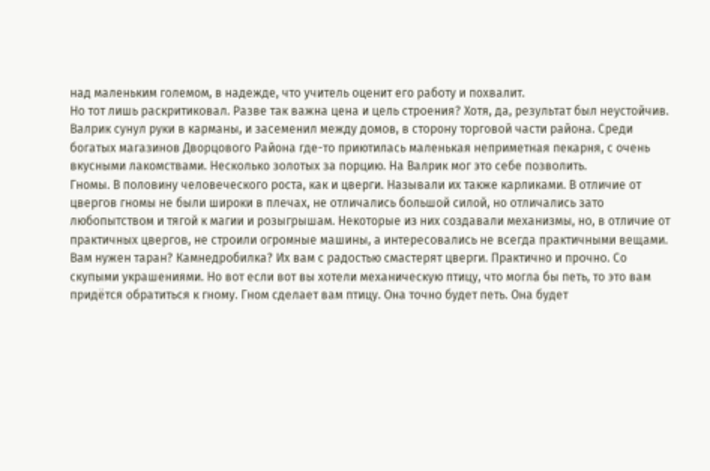над маленьким големом, в надежде, что учитель оценит его работу и похвалит.
Но тот лишь раскритиковал. Разве так важна цена и цель строения? Хотя, да, результат был неустойчив. Валрик сунул руки в карманы, и засеменил между домов, в сторону торговой части района. Среди богатых магазинов Дворцового Района где-то приютилась маленькая неприметная пекарня, с очень вкусными лакомствами. Несколько золотых за порцию. На Валрик мог это себе позволить.
Гномы. В половину человеческого роста, как и цверги. Называли их также карликами. В отличие от цвергов гномы не были широки в плечах, не отличались большой силой, но отличались зато любопытством и тягой к магии и розыгрышам. Некоторые из них создавали механизмы, но, в отличие от практичных цвергов, не строили огромные машины, а интересовались не всегда практичными вещами. Вам нужен таран? Камнедробилка? Их вам с радостью смастерят цверги. Практично и прочно. Со скупыми украшениями. Но вот если вот вы хотели механическую птицу, что могла бы петь, то это вам придётся обратиться к гному. Гном сделает вам птицу. Она точно будет петь. Она будет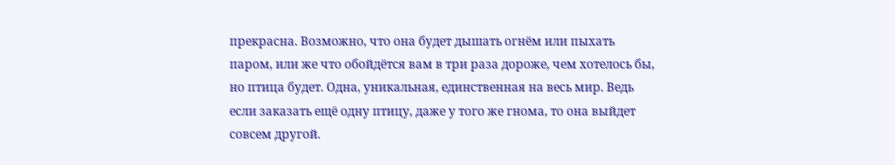прекрасна. Возможно, что она будет дышать огнём или пыхать паром, или же что обойдётся вам в три раза дороже, чем хотелось бы, но птица будет. Одна, уникальная, единственная на весь мир. Ведь если заказать ещё одну птицу, даже у того же гнома, то она выйдет совсем другой.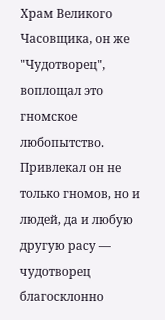Храм Великого Часовщика, он же "Чудотворец", воплощал это гномское любопытство. Привлекал он не только гномов, но и людей, да и любую другую расу — чудотворец благосклонно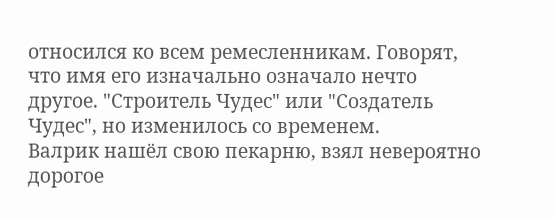относился ко всем ремесленникам. Говорят, что имя его изначально означало нечто другое. "Строитель Чудес" или "Создатель Чудес", но изменилось со временем.
Валрик нашёл свою пекарню, взял невероятно дорогое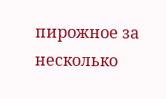пирожное за несколько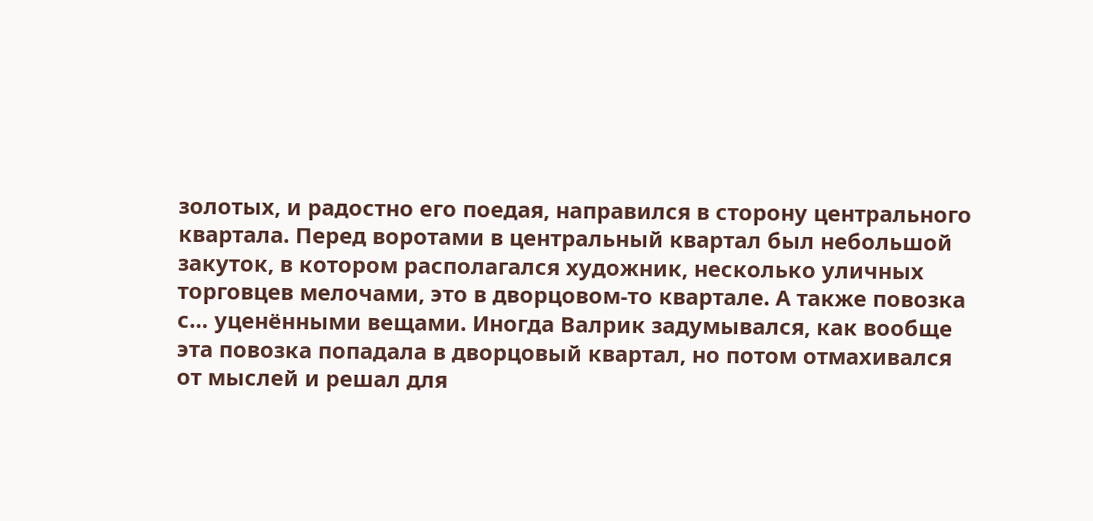золотых, и радостно его поедая, направился в сторону центрального квартала. Перед воротами в центральный квартал был небольшой закуток, в котором располагался художник, несколько уличных торговцев мелочами, это в дворцовом-то квартале. А также повозка с… уценёнными вещами. Иногда Валрик задумывался, как вообще эта повозка попадала в дворцовый квартал, но потом отмахивался от мыслей и решал для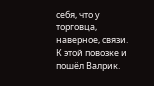себя, что у торговца, наверное, связи. К этой повозке и пошёл Валрик.